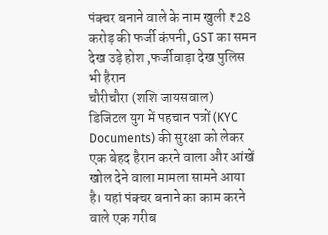पंक्चर बनाने वाले के नाम खुली ₹28 करोड़ की फर्जी कंपनी, GST का समन देख उड़े होश ,फर्जीवाड़ा देख पुलिस भी हैरान
चौरीचौरा (शशि जायसवाल)
डिजिटल युग में पहचान पत्रों (KYC Documents) की सुरक्षा को लेकर एक बेहद हैरान करने वाला और आंखें खोल देने वाला मामला सामने आया है। यहां पंक्चर बनाने का काम करने वाले एक गरीब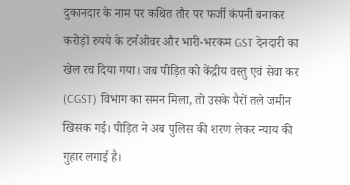दुकानदार के नाम पर कथित तौर पर फर्जी कंपनी बनाकर करोड़ों रुपये के टर्नओवर और भारी-भरकम GST देनदारी का खेल रच दिया गया। जब पीड़ित को केंद्रीय वस्तु एवं सेवा कर (CGST) विभाग का समन मिला, तो उसके पैरों तले जमीन खिसक गई। पीड़ित ने अब पुलिस की शरण लेकर न्याय की गुहार लगाई है।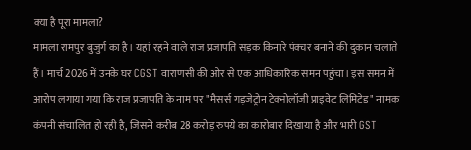क्या है पूरा मामला?
मामला रामपुर बुजुर्ग का है। यहां रहने वाले राज प्रजापति सड़क किनारे पंक्चर बनाने की दुकान चलाते हैं। मार्च 2026 में उनके घर CGST वाराणसी की ओर से एक आधिकारिक समन पहुंचा। इस समन में आरोप लगाया गया कि राज प्रजापति के नाम पर "मैसर्स गड़जेट्रोन टेक्नोलॉजी प्राइवेट लिमिटेड" नामक कंपनी संचालित हो रही है, जिसने करीब 28 करोड़ रुपये का कारोबार दिखाया है और भारी GST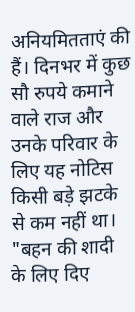अनियमितताएं की हैं। दिनभर में कुछ सौ रुपये कमाने वाले राज और उनके परिवार के लिए यह नोटिस किसी बड़े झटके से कम नहीं था।
"बहन की शादी के लिए दिए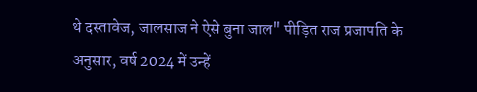थे दस्तावेज, जालसाज ने ऐसे बुना जाल" पीड़ित राज प्रजापति के अनुसार, वर्ष 2024 में उन्हें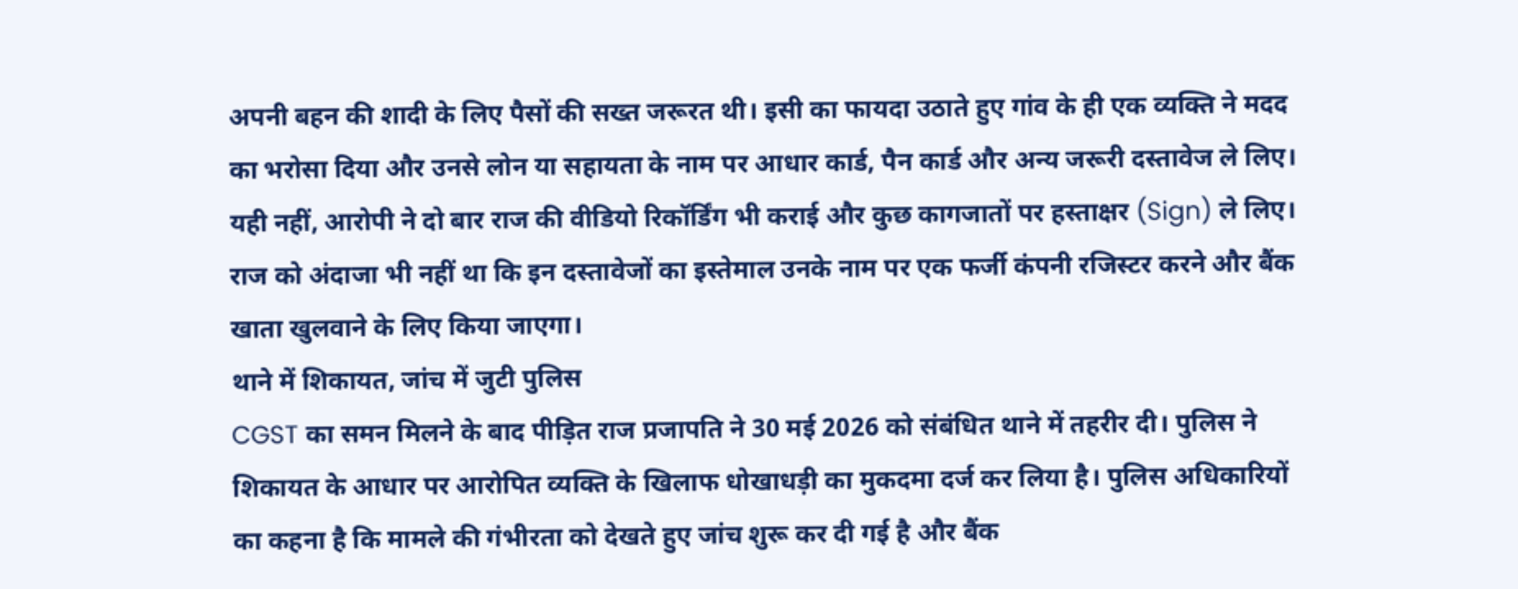अपनी बहन की शादी के लिए पैसों की सख्त जरूरत थी। इसी का फायदा उठाते हुए गांव के ही एक व्यक्ति ने मदद का भरोसा दिया और उनसे लोन या सहायता के नाम पर आधार कार्ड, पैन कार्ड और अन्य जरूरी दस्तावेज ले लिए। यही नहीं, आरोपी ने दो बार राज की वीडियो रिकॉर्डिंग भी कराई और कुछ कागजातों पर हस्ताक्षर (Sign) ले लिए। राज को अंदाजा भी नहीं था कि इन दस्तावेजों का इस्तेमाल उनके नाम पर एक फर्जी कंपनी रजिस्टर करने और बैंक खाता खुलवाने के लिए किया जाएगा।
थाने में शिकायत, जांच में जुटी पुलिस
CGST का समन मिलने के बाद पीड़ित राज प्रजापति ने 30 मई 2026 को संबंधित थाने में तहरीर दी। पुलिस ने शिकायत के आधार पर आरोपित व्यक्ति के खिलाफ धोखाधड़ी का मुकदमा दर्ज कर लिया है। पुलिस अधिकारियों का कहना है कि मामले की गंभीरता को देखते हुए जांच शुरू कर दी गई है और बैंक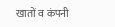खातों व कंपनी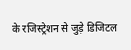के रजिस्ट्रेशन से जुड़े डिजिटल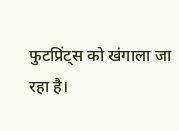फुटप्रिंट्स को खंगाला जा रहा है।